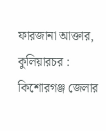ফারজানা আক্তার, কুলিয়ারচর :
কিশোরগঞ্জ জেলার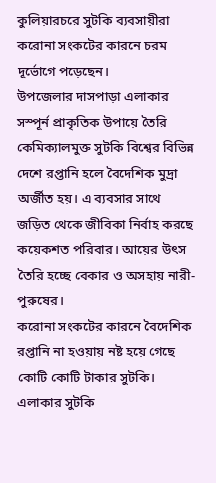কুলিয়ারচরে সুটকি ব্যবসায়ীরা করোনা সংকটের কারনে চরম দূর্ভোগে পড়েছেন।
উপজেলার দাসপাড়া এলাকার সস্পূর্ন প্রাকৃতিক উপায়ে তৈরি কেমিক্যালমুক্ত সুটকি বিশ্বের বিভিন্ন দেশে রপ্তানি হলে বৈদেশিক মুদ্রা অর্জীত হয়। এ ব্যবসার সাথে জড়িত থেকে জীবিকা নির্বাহ করছে কয়েকশত পরিবার। আয়ের উৎস তৈরি হচ্ছে বেকার ও অসহায় নারী-পুরুষের।
করোনা সংকটের কারনে বৈদেশিক রপ্তানি না হওয়ায় নষ্ট হয়ে গেছে কোটি কোটি টাকার সুটকি। এলাকার সুটকি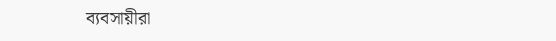ব্যবসায়ীরা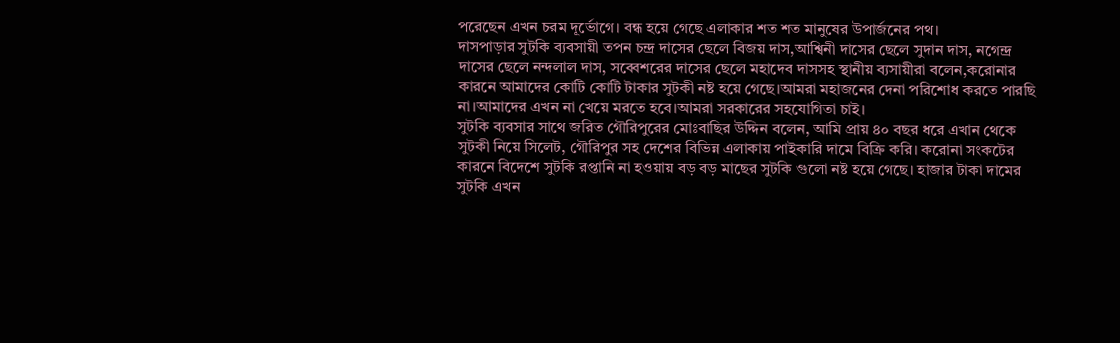পরেছেন এখন চরম দূর্ভোগে। বন্ধ হয়ে গেছে এলাকার শত শত মানুষের উপার্জনের পথ।
দাসপাড়ার সুটকি ব্যবসায়ী তপন চন্দ্র দাসের ছেলে বিজয় দাস,আশ্বিনী দাসের ছেলে সুদান দাস, নগেন্দ্র দাসের ছেলে নন্দলাল দাস, সব্বেশরের দাসের ছেলে মহাদেব দাসসহ স্থানীয় ব্যসায়ীরা বলেন,করোনার কারনে আমাদের কোটি কোটি টাকার সুটকী নষ্ট হয়ে গেছে।আমরা মহাজনের দেনা পরিশোধ করতে পারছি না।আমাদের এখন না খেয়ে মরতে হবে।আমরা সরকারের সহযোগিতা চাই।
সুটকি ব্যবসার সাথে জরিত গৌরিপুরের মোঃবাছির উদ্দিন বলেন, আমি প্রায় ৪০ বছর ধরে এখান থেকে সুটকী নিয়ে সিলেট, গৌরিপুর সহ দেশের বিভিন্ন এলাকায় পাইকারি দামে বিক্রি করি। করোনা সংকটের কারনে বিদেশে সুটকি রপ্তানি না হওয়ায় বড় বড় মাছের সুটকি গুলো নষ্ট হয়ে গেছে। হাজার টাকা দামের সুটকি এখন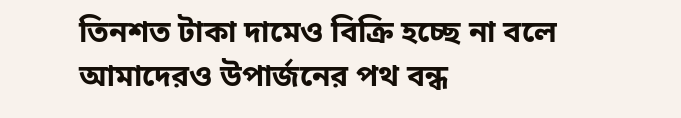তিনশত টাকা দামেও বিক্রি হচ্ছে না বলে আমাদেরও উপার্জনের পথ বন্ধ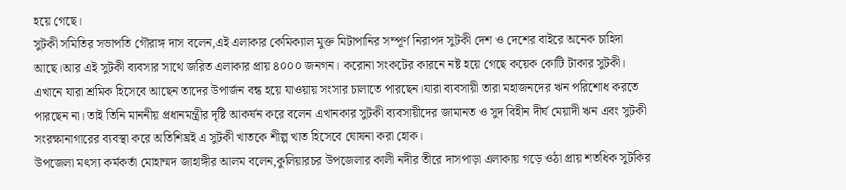হয়ে গেছে।
সুটকী সমিতির সভাপতি গৌরাঙ্গ দাস বলেন,এই এলাকার কেমিক্যাল মুক্ত মিটাপানির সম্পূর্ণ নিরাপদ সুটকী দেশ ও দেশের বাইরে অনেক চাহিদা আছে।আর এই সুটকী ব্যবসার সাথে জরিত এলাকার প্রায় ৪০০০ জনগন। করোনা সংকটের কারনে নষ্ট হয়ে গেছে কয়েক কোটি টাকার সুটকী।
এখানে যারা শ্রমিক হিসেবে আছেন তাদের উপার্জন বন্ধ হয়ে যাওয়ায় সংসার চালাতে পারছেন।যারা ব্যবসায়ী তারা মহাজনদের ঋন পরিশোধ করতে পারছেন না। তাই তিনি মাননীয় প্রধানমন্ত্রীর দৃষ্টি আকর্ষন করে বলেন এখানকার সুটকী ব্যবসায়ীদের জামানত ও সুদ বিহীন দীর্ঘ মেয়াদী ঋন এবং সুটকী সংরক্ষানাগারের ব্যবস্থা করে অতিশিঘ্রই এ সুটকী খাতকে শীল্প খাত হিসেবে ঘোষনা করা হোক।
উপজেলা মৎস্য কর্মকর্তা মোহাম্মদ জাহাঙ্গীর আলম বলেন,কুলিয়ারচর উপজেলার কালী নদীর তীরে দাসপাড়া এলাকায় গড়ে ওঠা প্রায় শতধিক সুটকির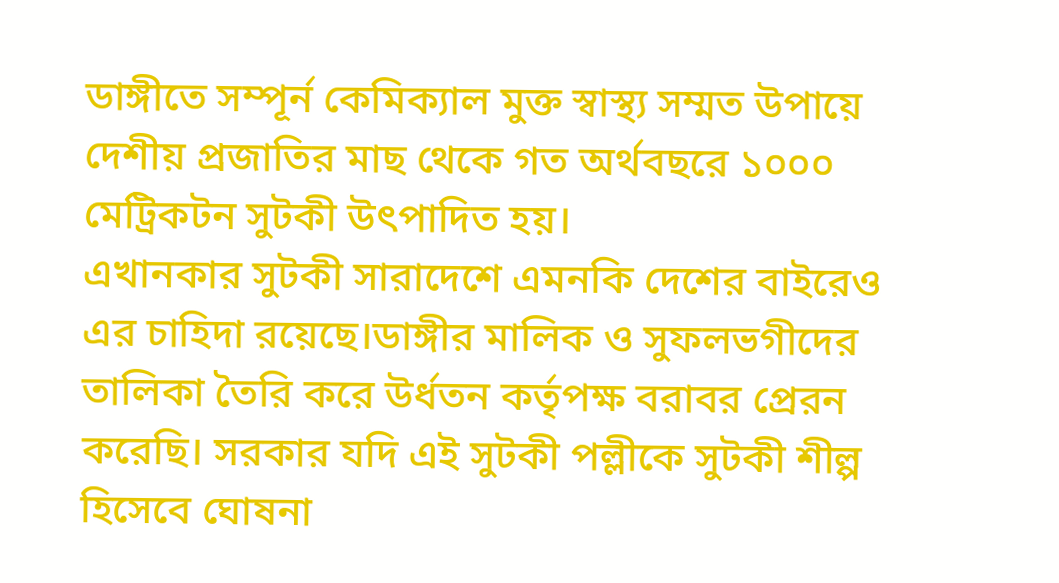ডাঙ্গীতে সম্পূর্ন কেমিক্যাল মুক্ত স্বাস্থ্য সম্মত উপায়ে দেশীয় প্রজাতির মাছ থেকে গত অর্থবছরে ১০০০ মেট্রিকটন সুটকী উৎপাদিত হয়।
এখানকার সুটকী সারাদেশে এমনকি দেশের বাইরেও এর চাহিদা রয়েছে।ডাঙ্গীর মালিক ও সুফলভগীদের তালিকা তৈরি করে উর্ধতন কর্তৃপক্ষ বরাবর প্রেরন করেছি। সরকার যদি এই সুটকী পল্লীকে সুটকী শীল্প হিসেবে ঘোষনা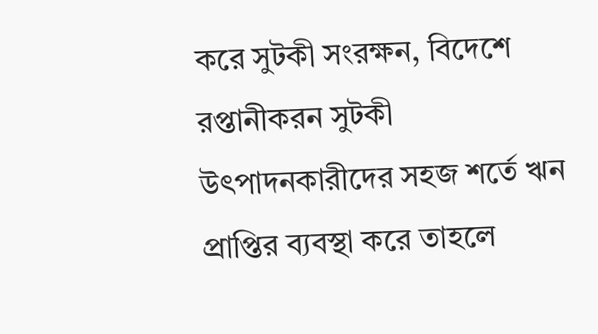করে সুটকী সংরক্ষন, বিদেশে রপ্তানীকরন সুটকী উৎপাদনকারীদের সহজ শর্তে ঋন প্রাপ্তির ব্যবস্থা করে তাহলে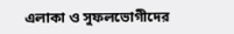এলাকা ও সুফলভোগীদের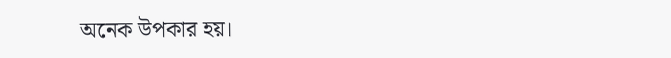অনেক উপকার হয়।